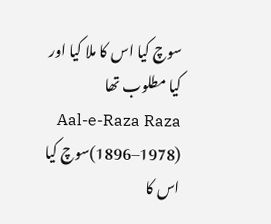سوچ کیا اس کا ملا کیا اور کیا مطلوب تھا
Aal-e-Raza Raza (1896–1978)سوچ کیا اس کا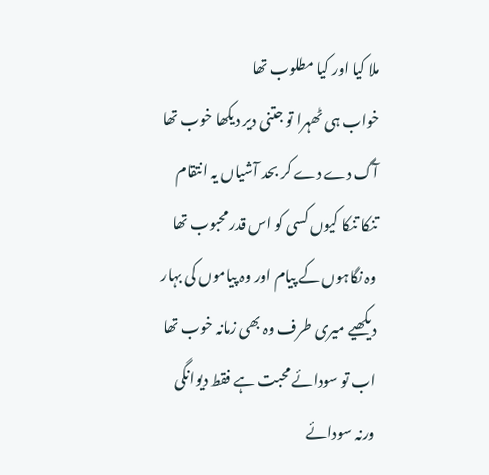ملا کیا اور کیا مطلوب تھا
خواب ہی ٹھہرا تو جتنی دیر دیکھا خوب تھا
آگ دے دے کر بحد آشیاں یہ انتقام
تنکا تنکا کیوں کسی کو اس قدر محبوب تھا
وہ نگاہوں کے پیام اور وہ پیاموں کی بہار
دیکھیے میری طرف وہ بھی زمانہ خوب تھا
اب تو سودائے محبت ہے فقط دیوانگی
ورنہ سودائے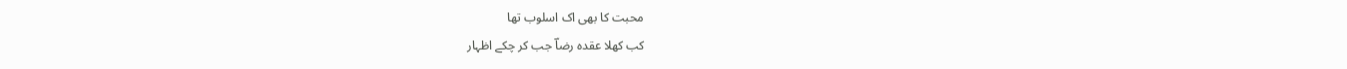محبت کا بھی اک اسلوب تھا
کب کھلا عقدہ رضاؔ جب کر چکے اظہار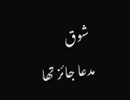شوق
مدعا جائز تھا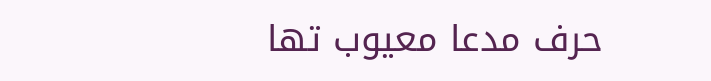حرف مدعا معیوب تھا